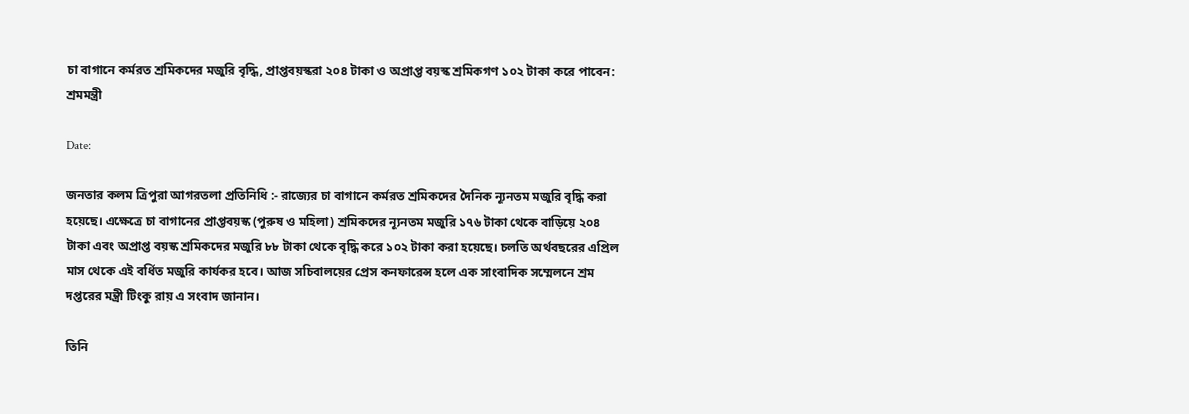চা বাগানে কর্মরত শ্রমিকদের মজুরি বৃদ্ধি, প্রাপ্তবয়স্করা ২০৪ টাকা ও অপ্রাপ্ত বয়স্ক শ্রমিকগণ ১০২ টাকা করে পাবেন: শ্রমমন্ত্রী

Date:

জনতার কলম ত্রিপুরা আগরতলা প্রতিনিধি :- রাজ্যের চা বাগানে কর্মরত শ্রমিকদের দৈনিক ন্যূনতম মজুরি বৃদ্ধি করা হয়েছে। এক্ষেত্রে চা বাগানের প্রাপ্তবয়স্ক (পুরুষ ও মহিলা) শ্রমিকদের ন্যূনতম মজুরি ১৭৬ টাকা থেকে বাড়িয়ে ২০৪ টাকা এবং অপ্রাপ্ত বয়স্ক শ্রমিকদের মজুরি ৮৮ টাকা থেকে বৃদ্ধি করে ১০২ টাকা করা হয়েছে। চলতি অর্থবছরের এপ্রিল মাস থেকে এই বর্ধিত মজুরি কার্যকর হবে। আজ সচিবালয়ের প্রেস কনফারেন্স হলে এক সাংবাদিক সম্মেলনে শ্রম দপ্তরের মন্ত্রী টিংকু রায় এ সংবাদ জানান।

তিনি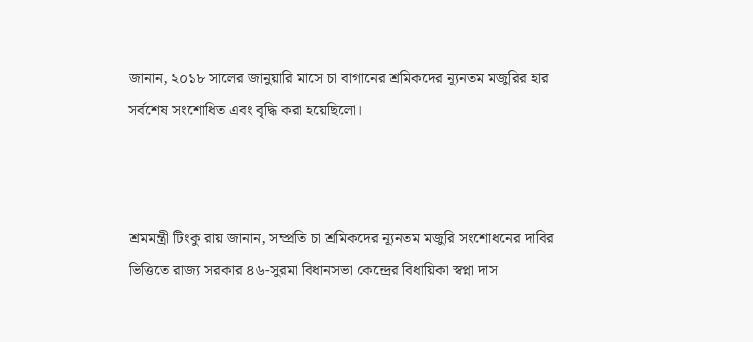জানান, ২০১৮ সালের জানুয়ারি মাসে চা বাগানের শ্রমিকদের ন্যূনতম মজুরির হার সর্বশেষ সংশোধিত এবং বৃদ্ধি করা হয়েছিলো।



শ্রমমন্ত্রী টিংকু রায় জানান, সম্প্রতি চা শ্রমিকদের ন্যূনতম মজুরি সংশোধনের দাবির ভিত্তিতে রাজ্য সরকার ৪৬-সুরমা বিধানসভা কেন্দ্রের বিধায়িকা স্বপ্না দাস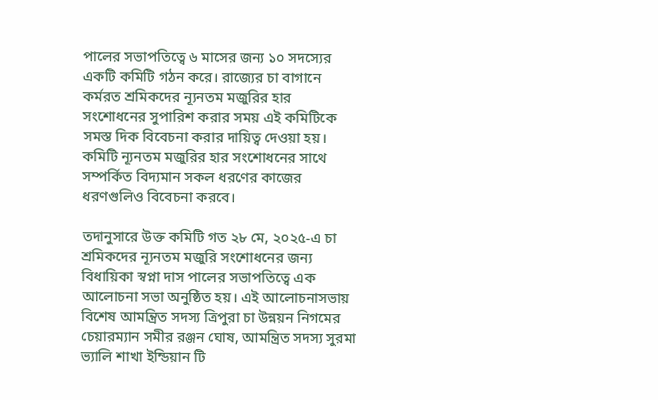পালের সভাপতিত্বে ৬ মাসের জন্য ১০ সদস্যের একটি কমিটি গঠন করে। রাজ্যের চা বাগানে কর্মরত শ্রমিকদের ন্যূনতম মজুরির হার সংশোধনের সুপারিশ করার সময় এই কমিটিকে সমস্ত দিক বিবেচনা করার দায়িত্ব দেওয়া হয়। কমিটি ন্যূনতম মজুরির হার সংশোধনের সাথে সম্পর্কিত বিদ্যমান সকল ধরণের কাজের ধরণগুলিও বিবেচনা করবে।

তদানুসারে উক্ত কমিটি গত ২৮ মে, ২০২৫-এ চা শ্রমিকদের ন্যূনতম মজুরি সংশোধনের জন্য বিধায়িকা স্বপ্না দাস পালের সভাপতিত্বে এক আলোচনা সভা অনুষ্ঠিত হয়। এই আলোচনাসভায় বিশেষ আমন্ত্রিত সদস্য ত্রিপুরা চা উন্নয়ন নিগমের চেয়ারম্যান সমীর রঞ্জন ঘোষ, আমন্ত্রিত সদস্য সুরমা ভ্যালি শাখা ইন্ডিয়ান টি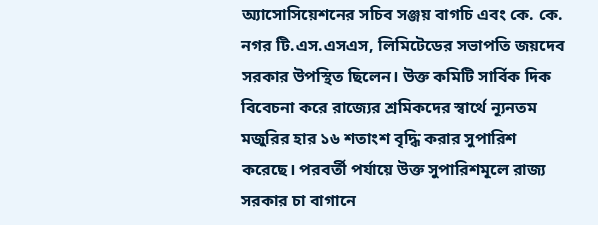অ্যাসোসিয়েশনের সচিব সঞ্জয় বাগচি এবং কে. কে. নগর টি.এস.এসএস, লিমিটেডের সভাপতি জয়দেব সরকার উপস্থিত ছিলেন। উক্ত কমিটি সার্বিক দিক বিবেচনা করে রাজ্যের শ্রমিকদের স্বার্থে ন্যূনতম মজুরির হার ১৬ শতাংশ বৃদ্ধি করার সুপারিশ করেছে। পরবর্তী পর্যায়ে উক্ত সুপারিশমূলে রাজ্য সরকার চা বাগানে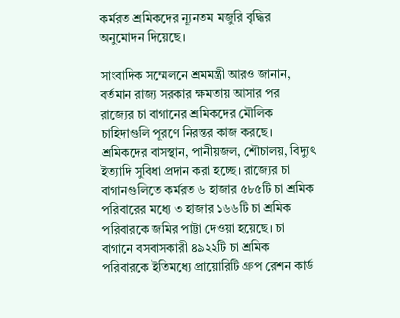কর্মরত শ্রমিকদের ন্যূনতম মজুরি বৃদ্ধির অনুমোদন দিয়েছে।

সাংবাদিক সম্মেলনে শ্রমমন্ত্রী আরও জানান, বর্তমান রাজ্য সরকার ক্ষমতায় আসার পর রাজ্যের চা বাগানের শ্রমিকদের মৌলিক চাহিদাগুলি পূরণে নিরন্তর কাজ করছে। শ্রমিকদের বাসস্থান, পানীয়জল, শৌচালয়, বিদ্যুৎ ইত্যাদি সুবিধা প্রদান করা হচ্ছে। রাজ্যের চা বাগানগুলিতে কর্মরত ৬ হাজার ৫৮৫টি চা শ্রমিক পরিবারের মধ্যে ৩ হাজার ১৬৬টি চা শ্রমিক পরিবারকে জমির পাট্টা দেওয়া হয়েছে। চা বাগানে বসবাসকারী ৪৯২২টি চা শ্রমিক পরিবারকে ইতিমধ্যে প্রায়োরিটি গ্রুপ রেশন কার্ড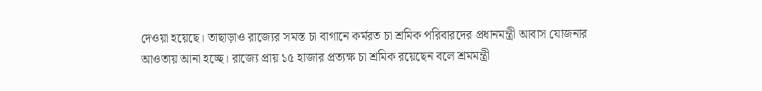দেওয়া হয়েছে। তাছাড়াও রাজ্যের সমস্ত চা বাগানে কর্মরত চা শ্রমিক পরিবারদের প্রধানমন্ত্রী আবাস যোজনার আওতায় আনা হচ্ছে। রাজ্যে প্রায় ১৫ হাজার প্রত্যক্ষ চা শ্রমিক রয়েছেন বলে শ্রমমন্ত্রী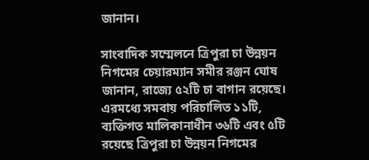জানান।

সাংবাদিক সম্মেলনে ত্রিপুরা চা উন্নয়ন নিগমের চেয়ারম্যান সমীর রঞ্জন ঘোষ জানান, রাজ্যে ৫২টি চা বাগান রয়েছে। এরমধ্যে সমবায় পরিচালিত ১১টি, ব্যক্তিগত মালিকানাধীন ৩৬টি এবং ৫টি রয়েছে ত্রিপুরা চা উন্নয়ন নিগমের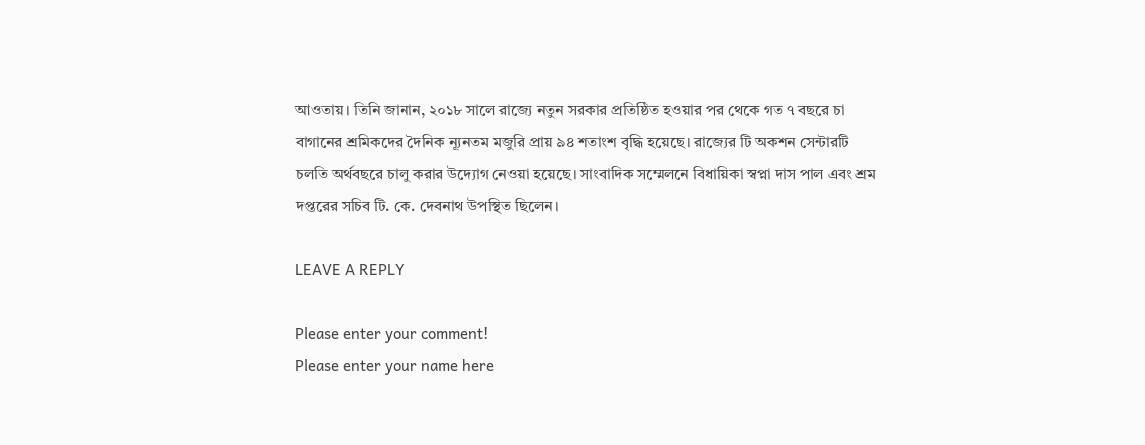আওতায়। তিনি জানান, ২০১৮ সালে রাজ্যে নতুন সরকার প্রতিষ্ঠিত হওয়ার পর থেকে গত ৭ বছরে চা বাগানের শ্রমিকদের দৈনিক ন্যূনতম মজুরি প্রায় ৯৪ শতাংশ বৃদ্ধি হয়েছে। রাজ্যের টি অকশন সেন্টারটি চলতি অর্থবছরে চালু করার উদ্যোগ নেওয়া হয়েছে। সাংবাদিক সম্মেলনে বিধায়িকা স্বপ্না দাস পাল এবং শ্রম দপ্তরের সচিব টি. কে. দেবনাথ উপস্থিত ছিলেন।

LEAVE A REPLY

Please enter your comment!
Please enter your name here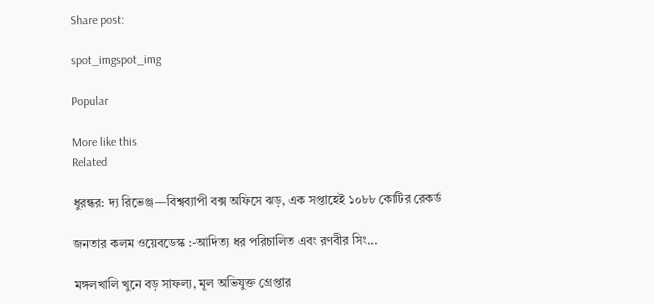Share post:

spot_imgspot_img

Popular

More like this
Related

ধুরন্ধর: দ্য রিভেঞ্জ—বিশ্বব্যাপী বক্স অফিসে ঝড়, এক সপ্তাহেই ১০৮৮ কোটির রেকর্ড

জনতার কলম ওয়েবডেস্ক :-আদিত্য ধর পরিচালিত এবং রণবীর সিং...

মঙ্গলখালি খুনে বড় সাফল্য, মূল অভিযুক্ত গ্রেপ্তার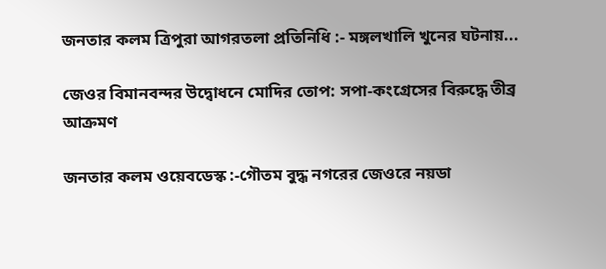জনতার কলম ত্রিপুরা আগরতলা প্রতিনিধি :- মঙ্গলখালি খুনের ঘটনায়...

জেওর বিমানবন্দর উদ্বোধনে মোদির তোপ: সপা-কংগ্রেসের বিরুদ্ধে তীব্র আক্রমণ

জনতার কলম ওয়েবডেস্ক :-গৌতম বুদ্ধ নগরের জেওরে নয়ডা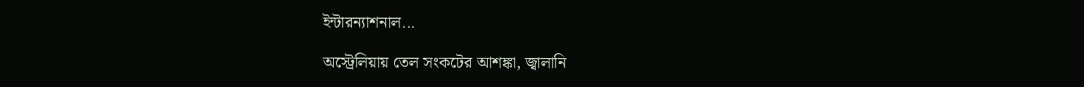ইন্টারন্যাশনাল...

অস্ট্রেলিয়ায় তেল সংকটের আশঙ্কা, জ্বালানি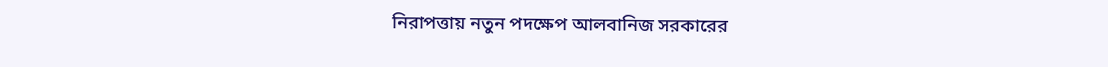নিরাপত্তায় নতুন পদক্ষেপ আলবানিজ সরকারের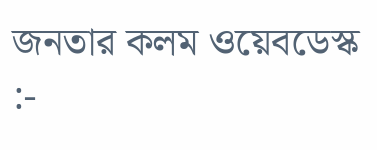জনতার কলম ওয়েবডেস্ক :-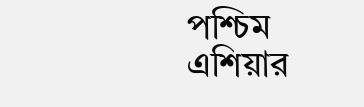পশ্চিম এশিয়ার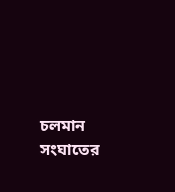চলমান সংঘাতের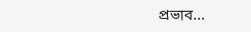প্রভাব...